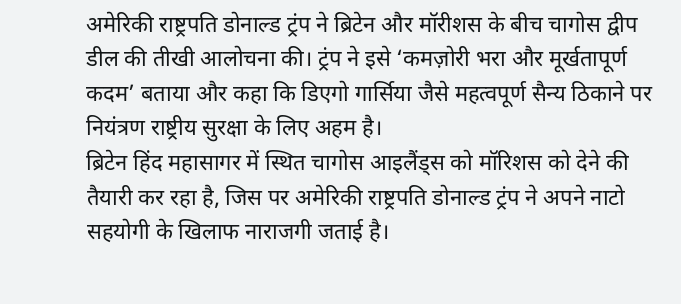अमेरिकी राष्ट्रपति डोनाल्ड ट्रंप ने ब्रिटेन और मॉरीशस के बीच चागोस द्वीप डील की तीखी आलोचना की। ट्रंप ने इसे ‘कमज़ोरी भरा और मूर्खतापूर्ण कदम’ बताया और कहा कि डिएगो गार्सिया जैसे महत्वपूर्ण सैन्य ठिकाने पर नियंत्रण राष्ट्रीय सुरक्षा के लिए अहम है।
ब्रिटेन हिंद महासागर में स्थित चागोस आइलैंड्स को मॉरिशस को देने की तैयारी कर रहा है, जिस पर अमेरिकी राष्ट्रपति डोनाल्ड ट्रंप ने अपने नाटो सहयोगी के खिलाफ नाराजगी जताई है।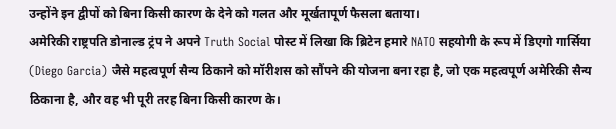उन्होंने इन द्वीपों को बिना किसी कारण के देने को गलत और मूर्खतापूर्ण फैसला बताया।
अमेरिकी राष्ट्रपति डोनाल्ड ट्रंप ने अपने Truth Social पोस्ट में लिखा कि ब्रिटेन हमारे NATO सहयोगी के रूप में डिएगो गार्सिया (Diego Garcia) जैसे महत्वपूर्ण सैन्य ठिकाने को मॉरीशस को सौंपने की योजना बना रहा है, जो एक महत्वपूर्ण अमेरिकी सैन्य ठिकाना है, और वह भी पूरी तरह बिना किसी कारण के।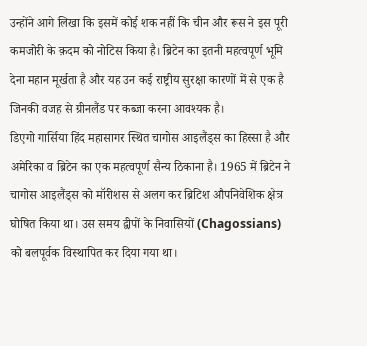उन्होंने आगे लिखा कि इसमें कोई शक नहीं कि चीन और रूस ने इस पूरी कमजोरी के क़दम को नोटिस किया है। ब्रिटेन का इतनी महत्वपूर्ण भूमि देना महान मूर्खता है और यह उन कई राष्ट्रीय सुरक्षा कारणों में से एक है जिनकी वजह से ग्रीनलैंड पर कब्जा करना आवश्यक है।
डिएगो गार्सिया हिंद महासागर स्थित चागोस आइलैंड्स का हिस्सा है और अमेरिका व ब्रिटेन का एक महत्वपूर्ण सैन्य ठिकाना है। 1965 में ब्रिटेन ने चागोस आइलैंड्स को मॉरीशस से अलग कर ब्रिटिश औपनिवेशिक क्षेत्र घोषित किया था। उस समय द्वीपों के निवासियों (Chagossians) को बलपूर्वक विस्थापित कर दिया गया था।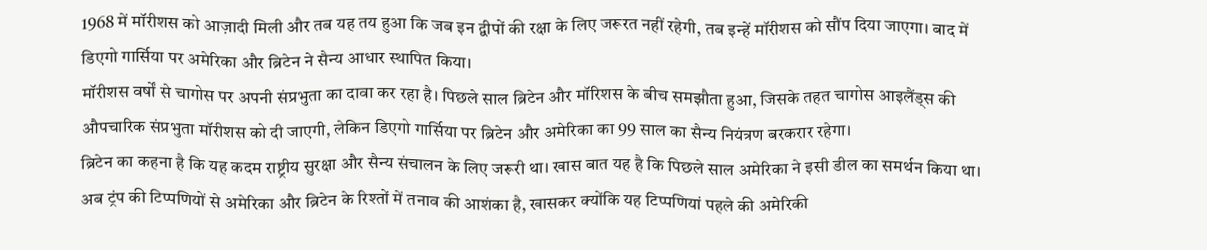1968 में मॉरीशस को आज़ादी मिली और तब यह तय हुआ कि जब इन द्वीपों की रक्षा के लिए जरूरत नहीं रहेगी, तब इन्हें मॉरीशस को सौंप दिया जाएगा। बाद में डिएगो गार्सिया पर अमेरिका और ब्रिटेन ने सैन्य आधार स्थापित किया।
मॉरीशस वर्षों से चागोस पर अपनी संप्रभुता का दावा कर रहा है। पिछले साल ब्रिटेन और मॉरिशस के बीच समझौता हुआ, जिसके तहत चागोस आइलैंड्स की औपचारिक संप्रभुता मॉरीशस को दी जाएगी, लेकिन डिएगो गार्सिया पर ब्रिटेन और अमेरिका का 99 साल का सैन्य नियंत्रण बरकरार रहेगा।
ब्रिटेन का कहना है कि यह कदम राष्ट्रीय सुरक्षा और सैन्य संचालन के लिए जरूरी था। खास बात यह है कि पिछले साल अमेरिका ने इसी डील का समर्थन किया था। अब ट्रंप की टिप्पणियों से अमेरिका और ब्रिटेन के रिश्तों में तनाव की आशंका है, खासकर क्योंकि यह टिप्पणियां पहले की अमेरिकी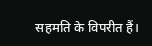सहमति के विपरीत हैं।